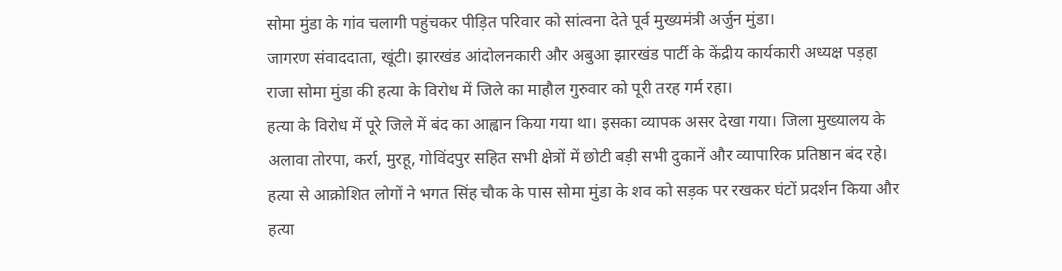सोमा मुंडा के गांव चलागी पहुंचकर पीड़ित परिवार को सांत्वना देते पूर्व मुख्यमंत्री अर्जुन मुंडा।
जागरण संवाददाता, खूंटी। झारखंड आंदोलनकारी और अबुआ झारखंड पार्टी के केंद्रीय कार्यकारी अध्यक्ष पड़हा राजा सोमा मुंडा की हत्या के विरोध में जिले का माहौल गुरुवार को पूरी तरह गर्म रहा।
हत्या के विरोध में पूरे जिले में बंद का आह्वान किया गया था। इसका व्यापक असर देखा गया। जिला मुख्यालय के अलावा तोरपा, कर्रा, मुरहू, गोविंदपुर सहित सभी क्षेत्रों में छोटी बड़ी सभी दुकानें और व्यापारिक प्रतिष्ठान बंद रहे।
हत्या से आक्रोशित लोगों ने भगत सिंह चौक के पास सोमा मुंडा के शव को सड़क पर रखकर घंटों प्रदर्शन किया और हत्या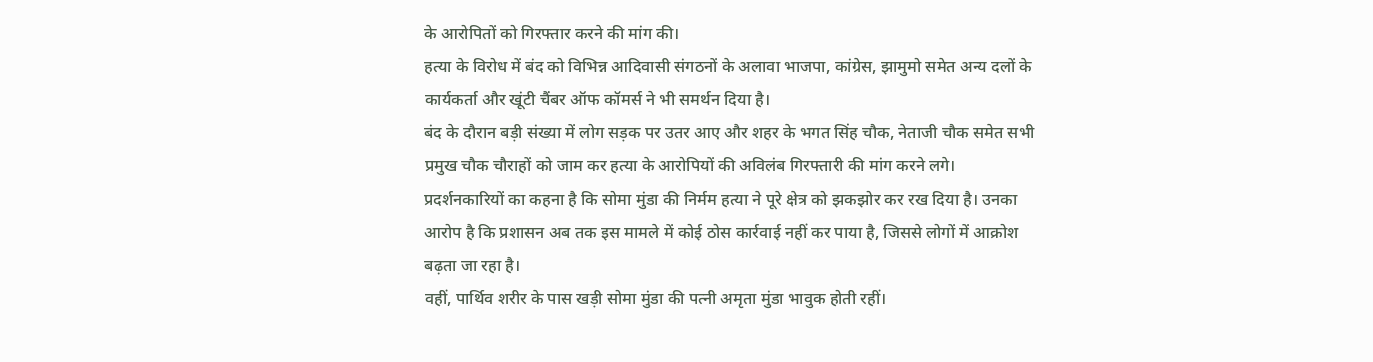के आरोपितों को गिरफ्तार करने की मांग की।
हत्या के विरोध में बंद को विभिन्न आदिवासी संगठनों के अलावा भाजपा, कांग्रेस, झामुमो समेत अन्य दलों के कार्यकर्ता और खूंटी चैंबर ऑफ कॉमर्स ने भी समर्थन दिया है।
बंद के दौरान बड़ी संख्या में लोग सड़क पर उतर आए और शहर के भगत सिंह चौक, नेताजी चौक समेत सभी प्रमुख चौक चौराहों को जाम कर हत्या के आरोपियों की अविलंब गिरफ्तारी की मांग करने लगे।
प्रदर्शनकारियों का कहना है कि सोमा मुंडा की निर्मम हत्या ने पूरे क्षेत्र को झकझोर कर रख दिया है। उनका आरोप है कि प्रशासन अब तक इस मामले में कोई ठोस कार्रवाई नहीं कर पाया है, जिससे लोगों में आक्रोश बढ़ता जा रहा है।
वहीं, पार्थिव शरीर के पास खड़ी सोमा मुंडा की पत्नी अमृता मुंडा भावुक होती रहीं।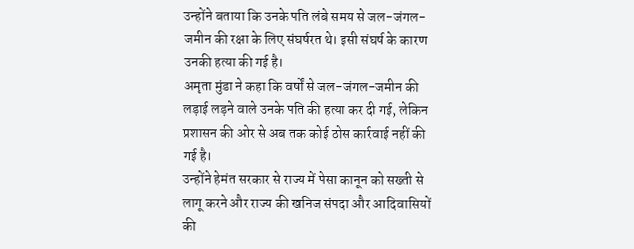उन्होंने बताया कि उनके पति लंबे समय से जल-जंगल-जमीन की रक्षा के लिए संघर्षरत थे। इसी संघर्ष के कारण उनकी हत्या की गई है।
अमृता मुंडा ने कहा कि वर्षों से जल-जंगल-जमीन की लड़ाई लड़ने वाले उनके पति की हत्या कर दी गई, लेकिन प्रशासन की ओर से अब तक कोई ठोस कार्रवाई नहीं की गई है।
उन्होंने हेमंत सरकार से राज्य में पेसा कानून को सख्ती से लागू करने और राज्य की खनिज संपदा और आदिवासियों की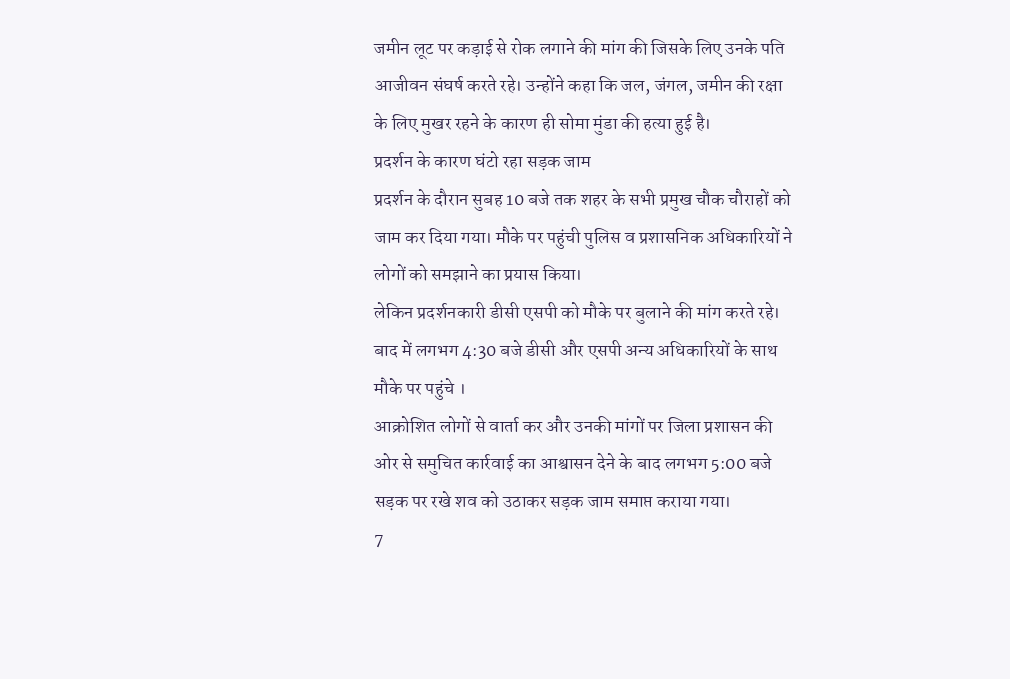जमीन लूट पर कड़ाई से रोक लगाने की मांग की जिसके लिए उनके पति आजीवन संघर्ष करते रहे। उन्होंने कहा कि जल, जंगल, जमीन की रक्षा के लिए मुखर रहने के कारण ही सोमा मुंडा की हत्या हुई है।
प्रदर्शन के कारण घंटो रहा सड़क जाम
प्रदर्शन के दौरान सुबह 10 बजे तक शहर के सभी प्रमुख चौक चौराहों को जाम कर दिया गया। मौके पर पहुंची पुलिस व प्रशासनिक अधिकारियों ने लोगों को समझाने का प्रयास किया।
लेकिन प्रदर्शनकारी डीसी एसपी को मौके पर बुलाने की मांग करते रहे। बाद में लगभग 4:30 बजे डीसी और एसपी अन्य अधिकारियों के साथ मौके पर पहुंचे ।
आक्रोशित लोगों से वार्ता कर और उनकी मांगों पर जिला प्रशासन की ओर से समुचित कार्रवाई का आश्वासन देने के बाद लगभग 5:00 बजे सड़क पर रखे शव को उठाकर सड़क जाम समाप्त कराया गया।
7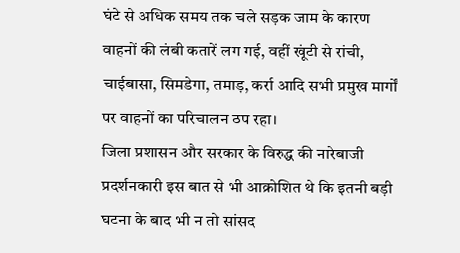घंटे से अधिक समय तक चले सड़क जाम के कारण वाहनों की लंबी कतारें लग गई, वहीं खूंटी से रांची, चाईबासा, सिमडेगा, तमाड़, कर्रा आदि सभी प्रमुख मार्गों पर वाहनों का परिचालन ठप रहा।
जिला प्रशासन और सरकार के विरुद्ध की नारेबाजी
प्रदर्शनकारी इस बात से भी आक्रोशित थे कि इतनी बड़ी घटना के बाद भी न तो सांसद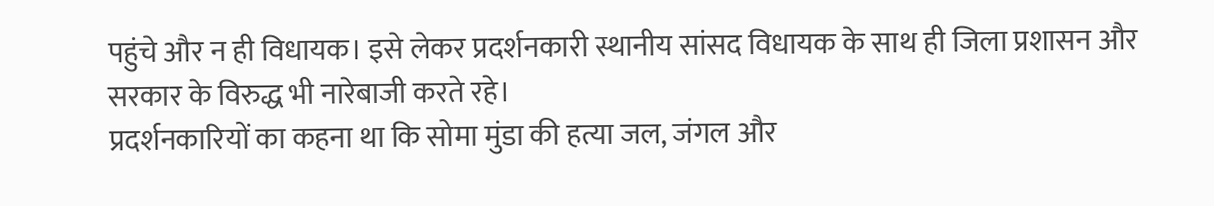पहुंचे और न ही विधायक। इसे लेकर प्रदर्शनकारी स्थानीय सांसद विधायक के साथ ही जिला प्रशासन और सरकार के विरुद्ध भी नारेबाजी करते रहे।
प्रदर्शनकारियों का कहना था कि सोमा मुंडा की हत्या जल, जंगल और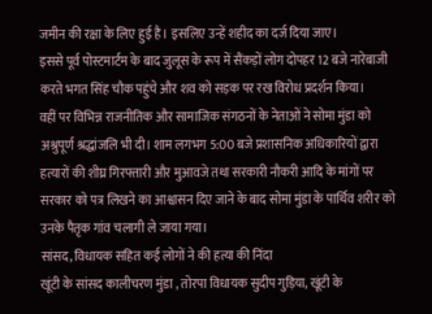जमीन की रक्षा के लिए हुई है। इसलिए उन्हें शहीद का दर्ज दिया जाए।
इससे पूर्व पोस्टमार्टम के बाद जुलूस के रूप में सैंकड़ों लोग दोपहर 12 बजे नारेबाजी करते भगत सिंह चौक पहुंचे और शव को सड़क पर रख विरोध प्रदर्शन किया।
वहीं पर विभिन्न राजनीतिक और सामाजिक संगठनों के नेताओं ने सोमा मुंडा को अश्रुपूर्ण श्रद्धांजलि भी दी। शाम लगभग 5:00 बजे प्रशासनिक अधिकारियों द्वारा हत्यारों की शीघ्र गिरफ्तारी और मुआवजे तथा सरकारी नौकरी आदि के मांगों पर सरकार को पत्र लिखने का आश्वासन दिए जाने के बाद सोमा मुंडा के पार्थिव शरीर को उनके पैतृक गांव चलागी ले जाया गया।
सांसद, विधायक सहित कई लोगों ने की हत्या की निंदा
खूंटी के सांसद कालीचरण मुंडा , तोरपा विधायक सुदीप गुड़िया, खूंटी के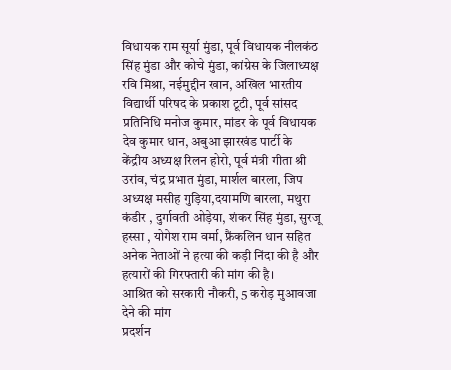विधायक राम सूर्या मुंडा, पूर्व विधायक नीलकंठ सिंह मुंडा और कोचे मुंडा, कांग्रेस के जिलाध्यक्ष रवि मिश्रा, नईमुद्दीन खान, अखिल भारतीय विद्यार्थी परिषद के प्रकाश टूटी, पूर्व सांसद प्रतिनिधि मनोज कुमार, मांडर के पूर्व विधायक देव कुमार धान, अबुआ झारखंड पार्टी के
केंद्रीय अध्यक्ष रिलन होरो, पूर्व मंत्री गीता श्री उरांव, चंद्र प्रभात मुंडा, मार्शल बारला, जिप अध्यक्ष मसीह गुड़िया,दयामणि बारला, मथुरा कंडीर , दुर्गावती ओड़ेया, शंकर सिंह मुंडा, सुरजू हस्सा , योगेश राम वर्मा, फ्रैंकलिन धान सहित अनेक नेताओं ने हत्या की कड़ी निंदा की है और हत्यारों की गिरफ्तारी की मांग की है।
आश्रित को सरकारी नौकरी, 5 करोड़ मुआवजा देने की मांग
प्रदर्शन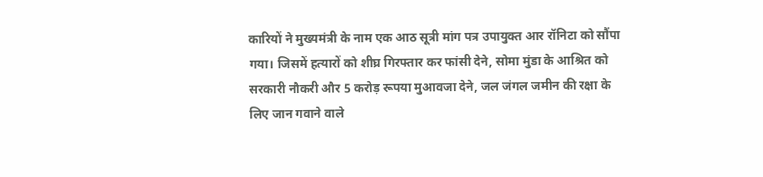कारियों ने मुख्यमंत्री के नाम एक आठ सूत्री मांग पत्र उपायुक्त आर रॉनिटा को सौंपा गया। जिसमें हत्यारों को शीघ्र गिरफ्तार कर फांसी देने, सोमा मुंडा के आश्रित को सरकारी नौकरी और 5 करोड़ रूपया मुआवजा देने, जल जंगल जमीन की रक्षा के लिए जान गवाने वाले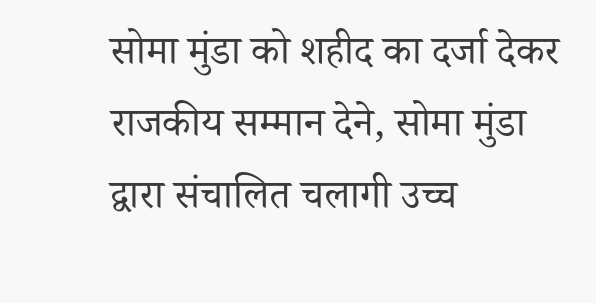सोमा मुंडा को शहीद का दर्जा देकर राजकीय सम्मान देने, सोमा मुंडा
द्वारा संचालित चलागी उच्च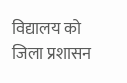विद्यालय को जिला प्रशासन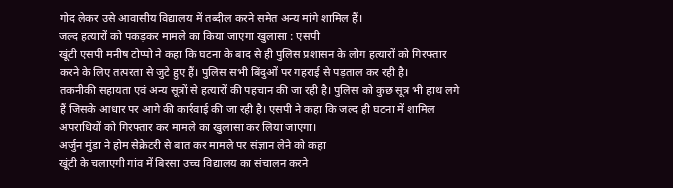गोद लेकर उसे आवासीय विद्यालय में तब्दील करने समेत अन्य मांगे शामिल हैं।
जल्द हत्यारों को पकड़कर मामले का किया जाएगा खुलासा : एसपी
खूंटी एसपी मनीष टोप्पो ने कहा कि घटना के बाद से ही पुलिस प्रशासन के लोग हत्यारों को गिरफ्तार करने के लिए तत्परता से जुटे हुए हैं। पुलिस सभी बिंदुओं पर गहराई से पड़ताल कर रही है।
तकनीकी सहायता एवं अन्य सूत्रों से हत्यारों की पहचान की जा रही है। पुलिस को कुछ सूत्र भी हाथ लगे हैं जिसके आधार पर आगे की कार्रवाई की जा रही है। एसपी ने कहा कि जल्द ही घटना में शामिल अपराधियों को गिरफ्तार कर मामले का खुलासा कर लिया जाएगा।
अर्जुन मुंडा ने होम सेक्रेटरी से बात कर मामले पर संज्ञान लेने को कहा
खूंटी के चलाएगी गांव में बिरसा उच्च विद्यालय का संचालन करने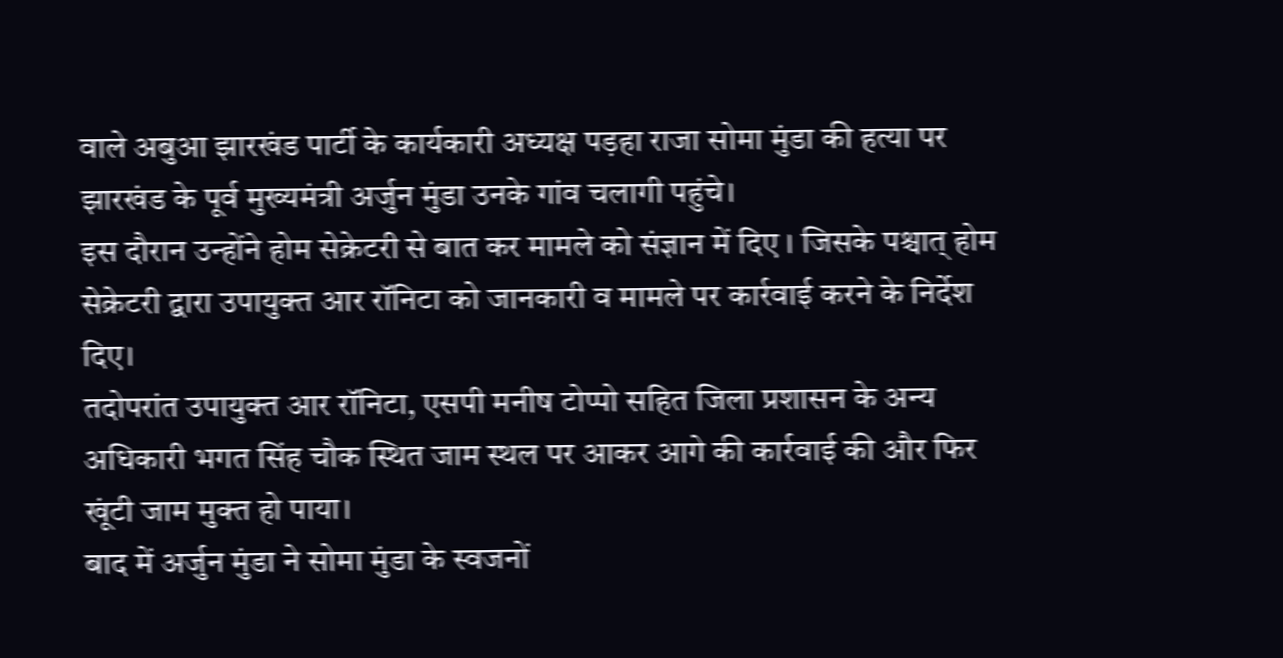वाले अबुआ झारखंड पार्टी के कार्यकारी अध्यक्ष पड़हा राजा सोमा मुंडा की हत्या पर झारखंड के पूर्व मुख्यमंत्री अर्जुन मुंडा उनके गांव चलागी पहुंचे।
इस दौरान उन्होंने होम सेक्रेटरी से बात कर मामले को संज्ञान में दिए । जिसके पश्चात् होम सेक्रेटरी द्वारा उपायुक्त आर रॉनिटा को जानकारी व मामले पर कार्रवाई करने के निर्देश दिए।
तदोपरांत उपायुक्त आर रॉनिटा, एसपी मनीष टोप्पो सहित जिला प्रशासन के अन्य अधिकारी भगत सिंह चौक स्थित जाम स्थल पर आकर आगे की कार्रवाई की और फिर खूंटी जाम मुक्त हो पाया।
बाद में अर्जुन मुंडा ने सोमा मुंडा के स्वजनों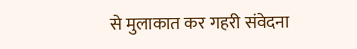से मुलाकात कर गहरी संवेदना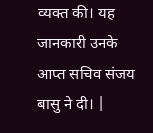व्यक्त की। यह जानकारी उनके आप्त सचिव संजय बासु ने दी। |